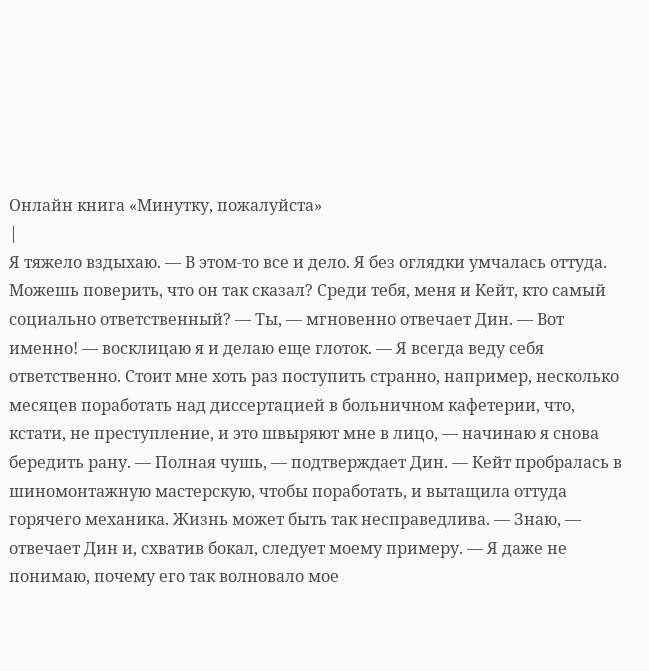Онлайн книга «Минутку, пожалуйста»
|
Я тяжело вздыхаю. — В этом-то все и дело. Я без оглядки умчалась оттуда. Можешь поверить, что он так сказал? Среди тебя, меня и Кейт, кто самый социально ответственный? — Ты, — мгновенно отвечает Дин. — Вот именно! — восклицаю я и делаю еще глоток. — Я всегда веду себя ответственно. Стоит мне хоть раз поступить странно, например, несколько месяцев поработать над диссертацией в больничном кафетерии, что, кстати, не преступление, и это швыряют мне в лицо, — начинаю я снова бередить рану. — Полная чушь, — подтверждает Дин. — Кейт пробралась в шиномонтажную мастерскую, чтобы поработать, и вытащила оттуда горячего механика. Жизнь может быть так несправедлива. — Знаю, — отвечает Дин и, схватив бокал, следует моему примеру. — Я даже не понимаю, почему его так волновало мое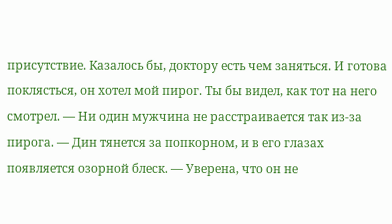присутствие. Казалось бы, доктору есть чем заняться. И готова поклясться, он хотел мой пирог. Ты бы видел, как тот на него смотрел. — Ни один мужчина не расстраивается так из-за пирога. — Дин тянется за попкорном, и в его глазах появляется озорной блеск. — Уверена, что он не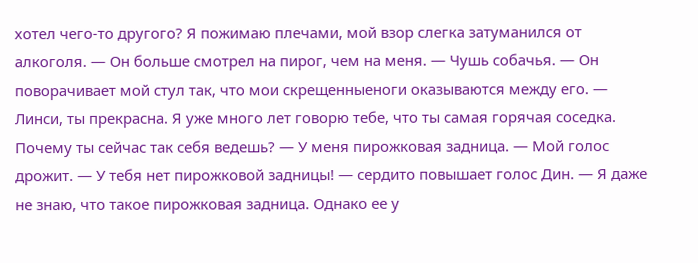хотел чего-то другого? Я пожимаю плечами, мой взор слегка затуманился от алкоголя. — Он больше смотрел на пирог, чем на меня. — Чушь собачья. — Он поворачивает мой стул так, что мои скрещенныеноги оказываются между его. — Линси, ты прекрасна. Я уже много лет говорю тебе, что ты самая горячая соседка. Почему ты сейчас так себя ведешь? — У меня пирожковая задница. — Мой голос дрожит. — У тебя нет пирожковой задницы! — сердито повышает голос Дин. — Я даже не знаю, что такое пирожковая задница. Однако ее у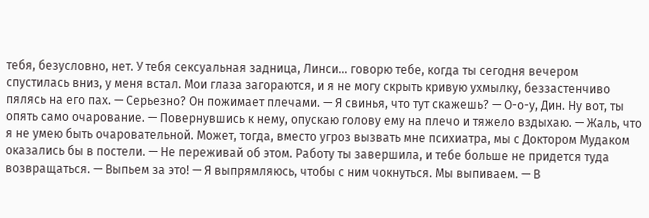тебя, безусловно, нет. У тебя сексуальная задница, Линси… говорю тебе, когда ты сегодня вечером спустилась вниз, у меня встал. Мои глаза загораются, и я не могу скрыть кривую ухмылку, беззастенчиво пялясь на его пах. — Серьезно? Он пожимает плечами. — Я свинья, что тут скажешь? — О-о-у, Дин. Ну вот, ты опять само очарование. — Повернувшись к нему, опускаю голову ему на плечо и тяжело вздыхаю. — Жаль, что я не умею быть очаровательной. Может, тогда, вместо угроз вызвать мне психиатра, мы с Доктором Мудаком оказались бы в постели. — Не переживай об этом. Работу ты завершила, и тебе больше не придется туда возвращаться. — Выпьем за это! — Я выпрямляюсь, чтобы с ним чокнуться. Мы выпиваем. — В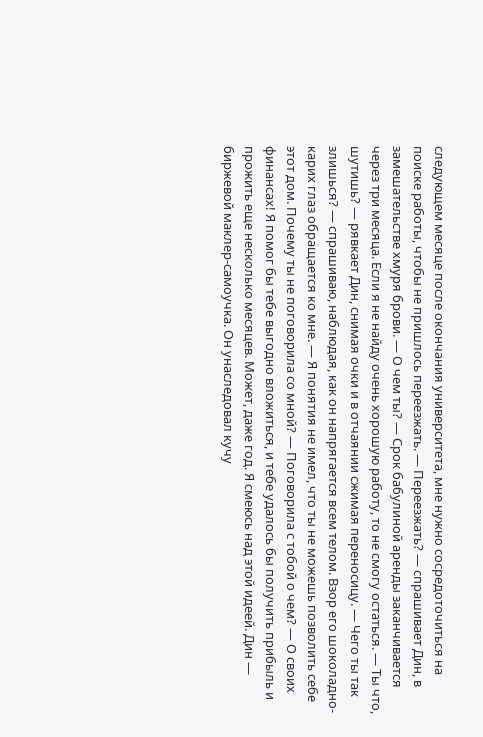следующем месяце после окончания университета, мне нужно сосредоточиться на поиске работы, чтобы не пришлось переезжать. — Переезжать? — спрашивает Дин, в замешательстве хмуря брови. — О чем ты? — Срок бабулиной аренды заканчивается через три месяца. Если я не найду очень хорошую работу, то не смогу остаться. — Ты что, шутишь? — рявкает Дин, снимая очки и в отчаянии сжимая переносицу. — Чего ты так злишься? — спрашиваю, наблюдая, как он напрягается всем телом. Взор его шоколадно-карих глаз обращается ко мне. — Я понятия не имел, что ты не можешь позволить себе этот дом. Почему ты не поговорила со мной? — Поговорила с тобой о чем? — О своих финансах! Я помог бы тебе выгодно вложиться, и тебе удалось бы получить прибыль и прожить еще несколько месяцев. Может, даже год. Я смеюсь над этой идеей. Дин — биржевой маклер-самоучка. Он унаследовал кучу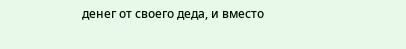денег от своего деда, и вместо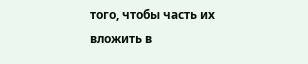того, чтобы часть их вложить в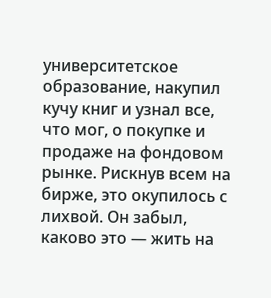университетское образование, накупил кучу книг и узнал все, что мог, о покупке и продаже на фондовом рынке. Рискнув всем на бирже, это окупилось с лихвой. Он забыл, каково это — жить на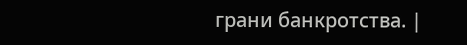грани банкротства. |